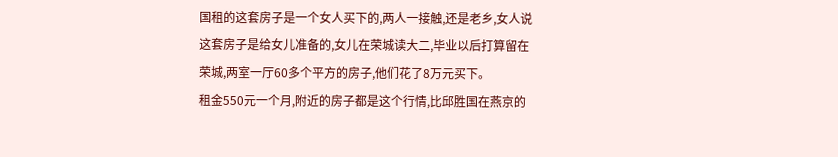国租的这套房子是一个女人买下的,两人一接触,还是老乡,女人说这套房子是给女儿准备的,女儿在荣城读大二,毕业以后打算留在荣城,两室一厅60多个平方的房子,他们花了8万元买下。
租金550元一个月,附近的房子都是这个行情,比邱胜国在燕京的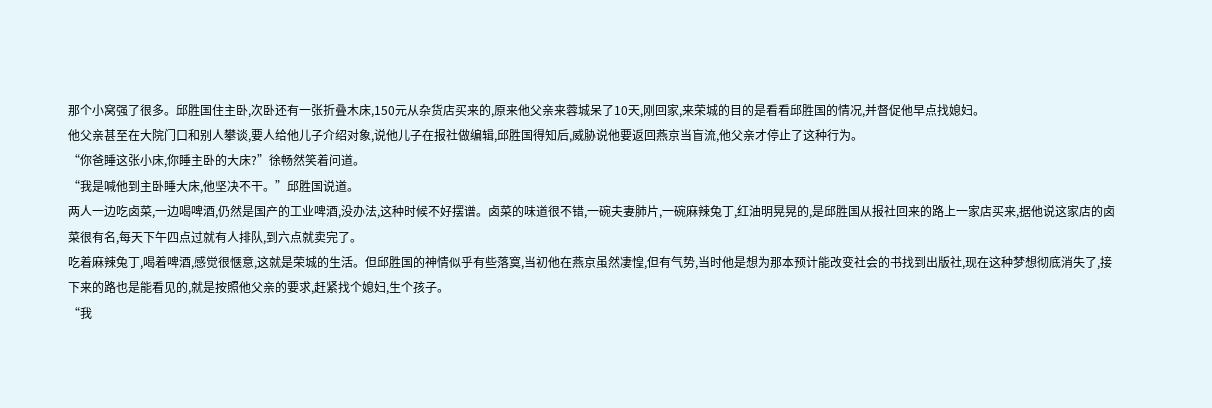那个小窝强了很多。邱胜国住主卧,次卧还有一张折叠木床,150元从杂货店买来的,原来他父亲来蓉城呆了10天,刚回家,来荣城的目的是看看邱胜国的情况,并督促他早点找媳妇。
他父亲甚至在大院门口和别人攀谈,要人给他儿子介绍对象,说他儿子在报社做编辑,邱胜国得知后,威胁说他要返回燕京当盲流,他父亲才停止了这种行为。
“你爸睡这张小床,你睡主卧的大床?”徐畅然笑着问道。
“我是喊他到主卧睡大床,他坚决不干。”邱胜国说道。
两人一边吃卤菜,一边喝啤酒,仍然是国产的工业啤酒,没办法,这种时候不好摆谱。卤菜的味道很不错,一碗夫妻肺片,一碗麻辣兔丁,红油明晃晃的,是邱胜国从报社回来的路上一家店买来,据他说这家店的卤菜很有名,每天下午四点过就有人排队,到六点就卖完了。
吃着麻辣兔丁,喝着啤酒,感觉很惬意,这就是荣城的生活。但邱胜国的神情似乎有些落寞,当初他在燕京虽然凄惶,但有气势,当时他是想为那本预计能改变社会的书找到出版社,现在这种梦想彻底消失了,接下来的路也是能看见的,就是按照他父亲的要求,赶紧找个媳妇,生个孩子。
“我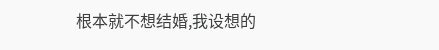根本就不想结婚,我设想的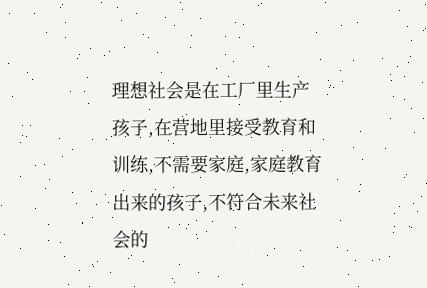理想社会是在工厂里生产孩子,在营地里接受教育和训练,不需要家庭,家庭教育出来的孩子,不符合未来社会的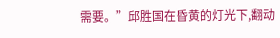需要。”邱胜国在昏黄的灯光下,翻动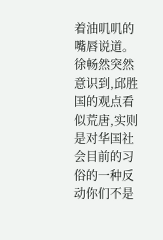着油叽叽的嘴唇说道。
徐畅然突然意识到,邱胜国的观点看似荒唐,实则是对华国社会目前的习俗的一种反动你们不是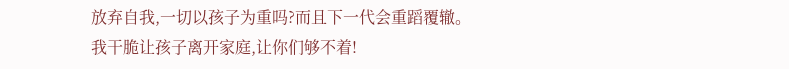放弃自我,一切以孩子为重吗?而且下一代会重蹈覆辙。
我干脆让孩子离开家庭,让你们够不着!